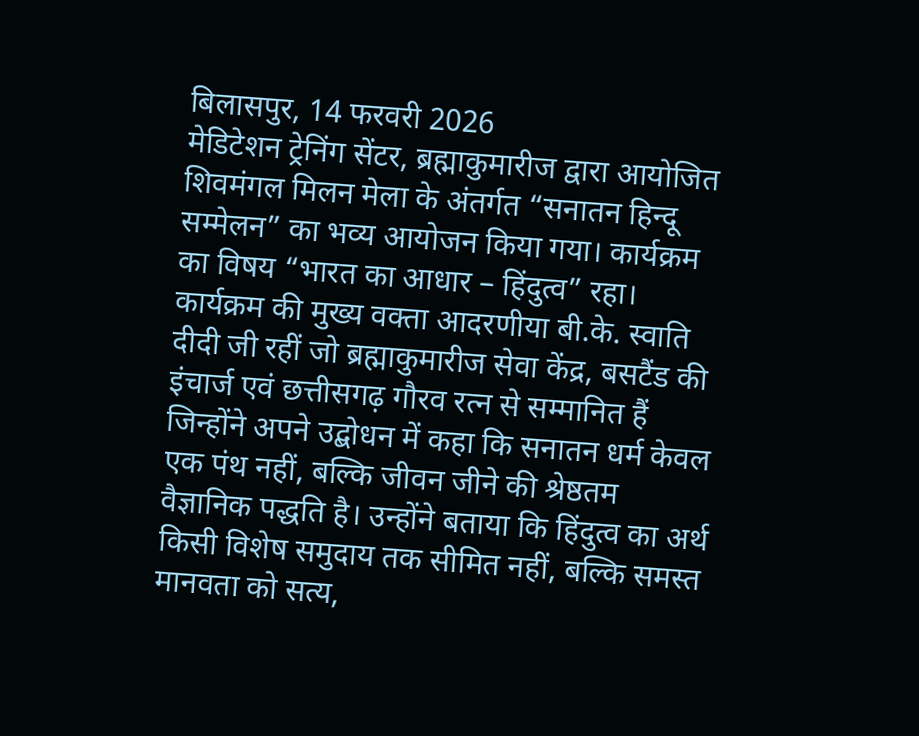बिलासपुर, 14 फरवरी 2026
मेडिटेशन ट्रेनिंग सेंटर, ब्रह्माकुमारीज द्वारा आयोजित शिवमंगल मिलन मेला के अंतर्गत “सनातन हिन्दू सम्मेलन” का भव्य आयोजन किया गया। कार्यक्रम का विषय “भारत का आधार – हिंदुत्व” रहा।
कार्यक्रम की मुख्य वक्ता आदरणीया बी.के. स्वाति दीदी जी रहीं जो ब्रह्माकुमारीज सेवा केंद्र, बसटैंड की इंचार्ज एवं छत्तीसगढ़ गौरव रत्न से सम्मानित हैं जिन्होंने अपने उद्बोधन में कहा कि सनातन धर्म केवल एक पंथ नहीं, बल्कि जीवन जीने की श्रेष्ठतम वैज्ञानिक पद्धति है। उन्होंने बताया कि हिंदुत्व का अर्थ किसी विशेष समुदाय तक सीमित नहीं, बल्कि समस्त मानवता को सत्य,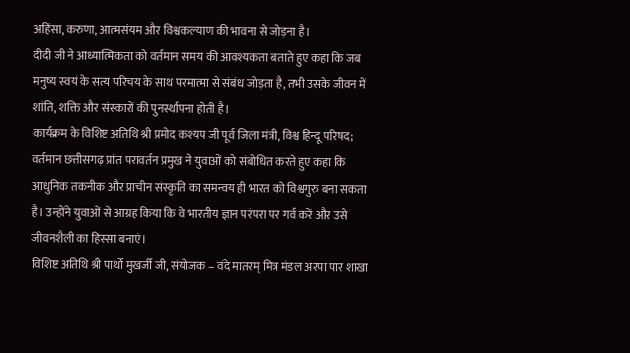अहिंसा, करुणा, आत्मसंयम और विश्वकल्याण की भावना से जोड़ना है।
दीदी जी ने आध्यात्मिकता को वर्तमान समय की आवश्यकता बताते हुए कहा कि जब मनुष्य स्वयं के सत्य परिचय के साथ परमात्मा से संबंध जोड़ता है, तभी उसके जीवन में शांति, शक्ति और संस्कारों की पुनर्स्थापना होती है।
कार्यक्रम के विशिष्ट अतिथि श्री प्रमोद कश्यप जी पूर्व जिला मंत्री, विश्व हिन्दू परिषद; वर्तमान छत्तीसगढ़ प्रांत परावर्तन प्रमुख ने युवाओं को संबोधित करते हुए कहा कि आधुनिक तकनीक और प्राचीन संस्कृति का समन्वय ही भारत को विश्वगुरु बना सकता है। उन्होंने युवाओं से आग्रह किया कि वे भारतीय ज्ञान परंपरा पर गर्व करें और उसे जीवनशैली का हिस्सा बनाएं।
विशिष्ट अतिथि श्री पार्थो मुखर्जी जी, संयोजक – वंदे मातरम् मित्र मंडल अरपा पार शाखा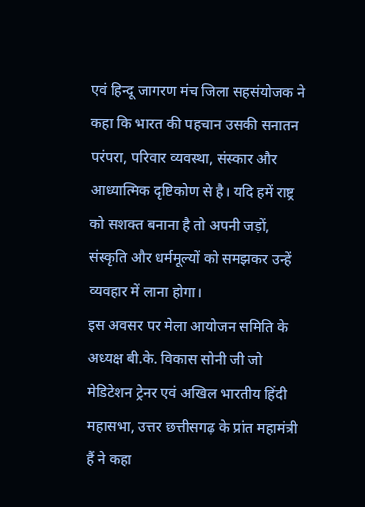एवं हिन्दू जागरण मंच जिला सहसंयोजक ने कहा कि भारत की पहचान उसकी सनातन परंपरा, परिवार व्यवस्था, संस्कार और आध्यात्मिक दृष्टिकोण से है। यदि हमें राष्ट्र को सशक्त बनाना है तो अपनी जड़ों, संस्कृति और धर्ममूल्यों को समझकर उन्हें व्यवहार में लाना होगा।
इस अवसर पर मेला आयोजन समिति के अध्यक्ष बी.के. विकास सोनी जी जो मेडिटेशन ट्रेनर एवं अखिल भारतीय हिंदी महासभा, उत्तर छत्तीसगढ़ के प्रांत महामंत्री हैं ने कहा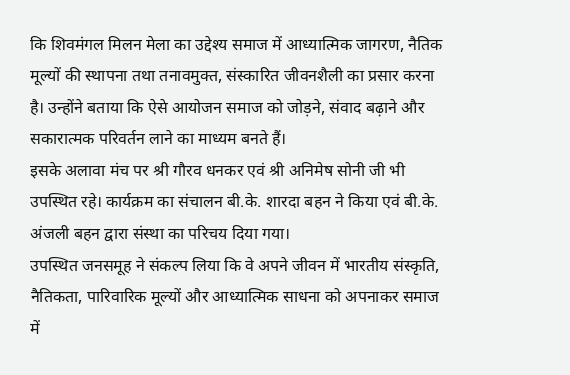कि शिवमंगल मिलन मेला का उद्देश्य समाज में आध्यात्मिक जागरण, नैतिक मूल्यों की स्थापना तथा तनावमुक्त, संस्कारित जीवनशैली का प्रसार करना है। उन्होंने बताया कि ऐसे आयोजन समाज को जोड़ने, संवाद बढ़ाने और सकारात्मक परिवर्तन लाने का माध्यम बनते हैं।
इसके अलावा मंच पर श्री गौरव धनकर एवं श्री अनिमेष सोनी जी भी उपस्थित रहे। कार्यक्रम का संचालन बी.के. शारदा बहन ने किया एवं बी.के. अंजली बहन द्वारा संस्था का परिचय दिया गया।
उपस्थित जनसमूह ने संकल्प लिया कि वे अपने जीवन में भारतीय संस्कृति, नैतिकता, पारिवारिक मूल्यों और आध्यात्मिक साधना को अपनाकर समाज में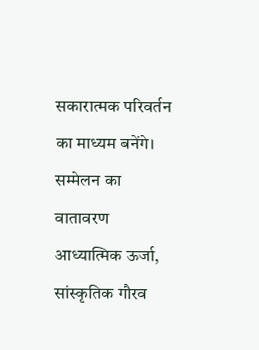सकारात्मक परिवर्तन का माध्यम बनेंगे।
सम्मेलन का वातावरण आध्यात्मिक ऊर्जा, सांस्कृतिक गौरव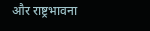और राष्ट्रभावना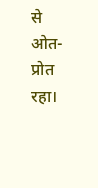से ओत-प्रोत रहा।